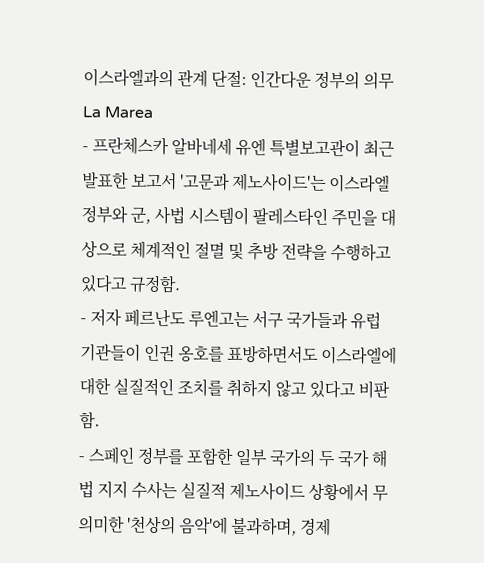이스라엘과의 관계 단절: 인간다운 정부의 의무
La Marea
- 프란체스카 알바네세 유엔 특별보고관이 최근 발표한 보고서 '고문과 제노사이드'는 이스라엘 정부와 군, 사법 시스템이 팔레스타인 주민을 대상으로 체계적인 절멸 및 추방 전략을 수행하고 있다고 규정함.
- 저자 페르난도 루엔고는 서구 국가들과 유럽 기관들이 인권 옹호를 표방하면서도 이스라엘에 대한 실질적인 조치를 취하지 않고 있다고 비판함.
- 스페인 정부를 포함한 일부 국가의 두 국가 해법 지지 수사는 실질적 제노사이드 상황에서 무의미한 '천상의 음악'에 불과하며, 경제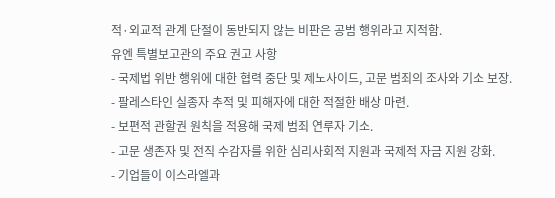적·외교적 관계 단절이 동반되지 않는 비판은 공범 행위라고 지적함.
유엔 특별보고관의 주요 권고 사항
- 국제법 위반 행위에 대한 협력 중단 및 제노사이드, 고문 범죄의 조사와 기소 보장.
- 팔레스타인 실종자 추적 및 피해자에 대한 적절한 배상 마련.
- 보편적 관할권 원칙을 적용해 국제 범죄 연루자 기소.
- 고문 생존자 및 전직 수감자를 위한 심리사회적 지원과 국제적 자금 지원 강화.
- 기업들이 이스라엘과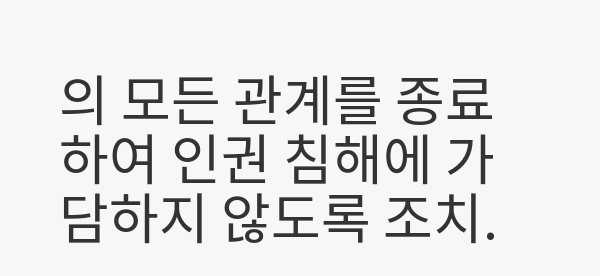의 모든 관계를 종료하여 인권 침해에 가담하지 않도록 조치.